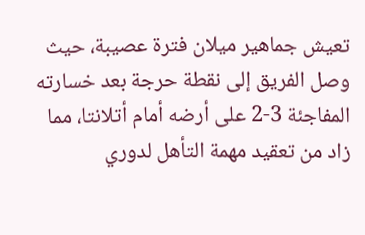تعيش جماهير ميلان فترة عصيبة، حيث وصل الفريق إلى نقطة حرجة بعد خسارته المفاجئة 3-2 على أرضه أمام أتلانتا، مما زاد من تعقيد مهمة التأهل لدوري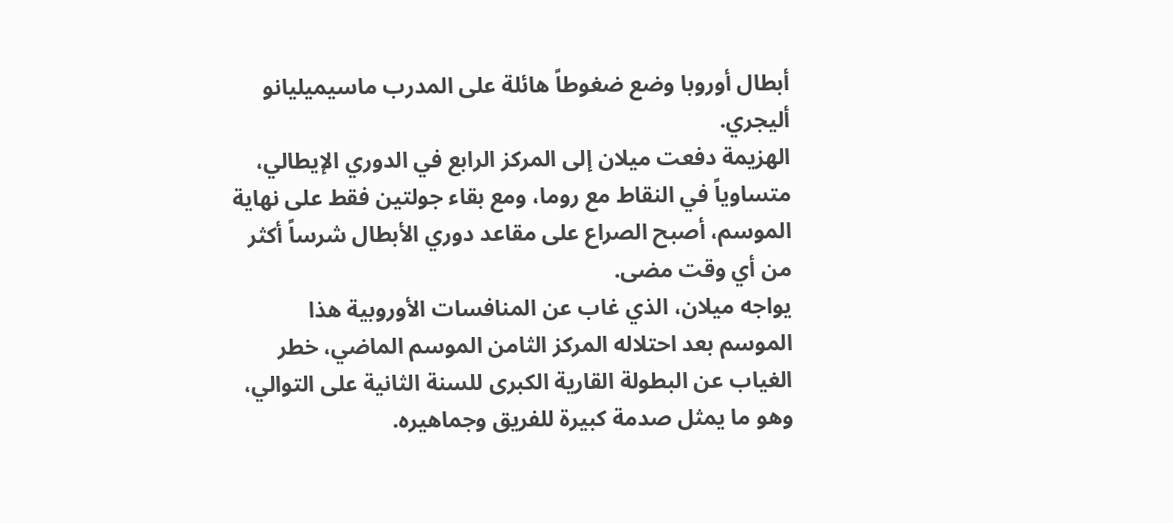أبطال أوروبا وضع ضغوطاً هائلة على المدرب ماسيميليانو أليجري.
الهزيمة دفعت ميلان إلى المركز الرابع في الدوري الإيطالي، متساوياً في النقاط مع روما، ومع بقاء جولتين فقط على نهاية الموسم، أصبح الصراع على مقاعد دوري الأبطال شرساً أكثر من أي وقت مضى.
يواجه ميلان، الذي غاب عن المنافسات الأوروبية هذا الموسم بعد احتلاله المركز الثامن الموسم الماضي، خطر الغياب عن البطولة القارية الكبرى للسنة الثانية على التوالي، وهو ما يمثل صدمة كبيرة للفريق وجماهيره.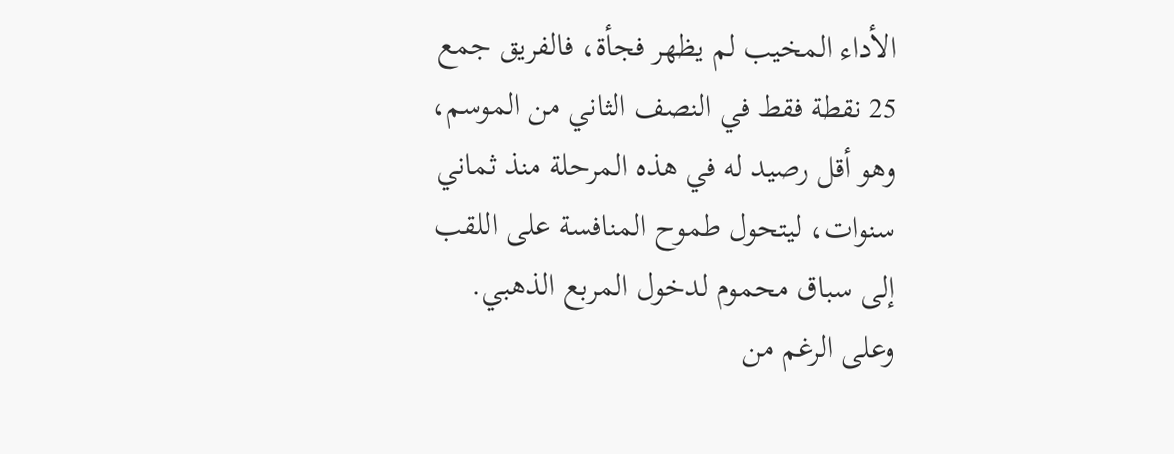الأداء المخيب لم يظهر فجأة، فالفريق جمع 25 نقطة فقط في النصف الثاني من الموسم، وهو أقل رصيد له في هذه المرحلة منذ ثماني سنوات، ليتحول طموح المنافسة على اللقب إلى سباق محموم لدخول المربع الذهبي. وعلى الرغم من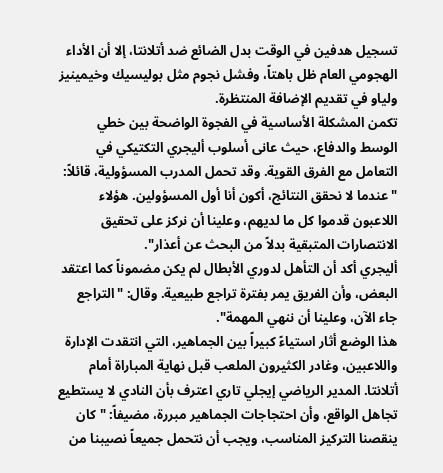تسجيل هدفين في الوقت بدل الضائع ضد أتلانتا، إلا أن الأداء الهجومي العام ظل باهتاً، وفشل نجوم مثل بوليسيك وخيمينيز ولياو في تقديم الإضافة المنتظرة.
تكمن المشكلة الأساسية في الفجوة الواضحة بين خطي الوسط والدفاع، حيث عانى أسلوب أليجري التكتيكي في التعامل مع الفرق القوية. وقد تحمل المدرب المسؤولية، قائلاً: "عندما لا نحقق النتائج، أكون أنا أول المسؤولين. هؤلاء اللاعبون قدموا كل ما لديهم، وعلينا أن نركز على تحقيق الانتصارات المتبقية بدلاً من البحث عن أعذار".
أليجري أكد أن التأهل لدوري الأبطال لم يكن مضموناً كما اعتقد البعض، وأن الفريق يمر بفترة تراجع طبيعية. وقال: "التراجع جاء الآن، وعلينا أن ننهي المهمة".
هذا الوضع أثار استياءً كبيراً بين الجماهير، التي انتقدت الإدارة واللاعبين، وغادر الكثيرون الملعب قبل نهاية المباراة أمام أتلانتا. المدير الرياضي إيجلي تاري اعترف بأن النادي لا يستطيع تجاهل الواقع، وأن احتجاجات الجماهير مبررة، مضيفاً: "كان ينقصنا التركيز المناسب، ويجب أن نتحمل جميعاً نصيبنا من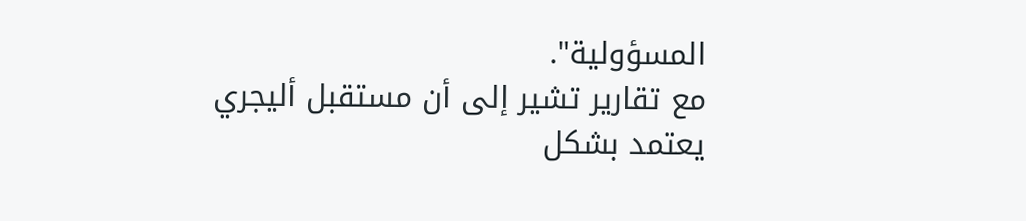المسؤولية".
مع تقارير تشير إلى أن مستقبل أليجري يعتمد بشكل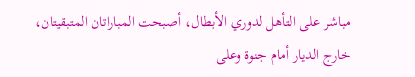مباشر على التأهل لدوري الأبطال، أصبحت المباراتان المتبقيتان، خارج الديار أمام جنوة وعلى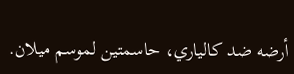أرضه ضد كالياري، حاسمتين لموسم ميلان.